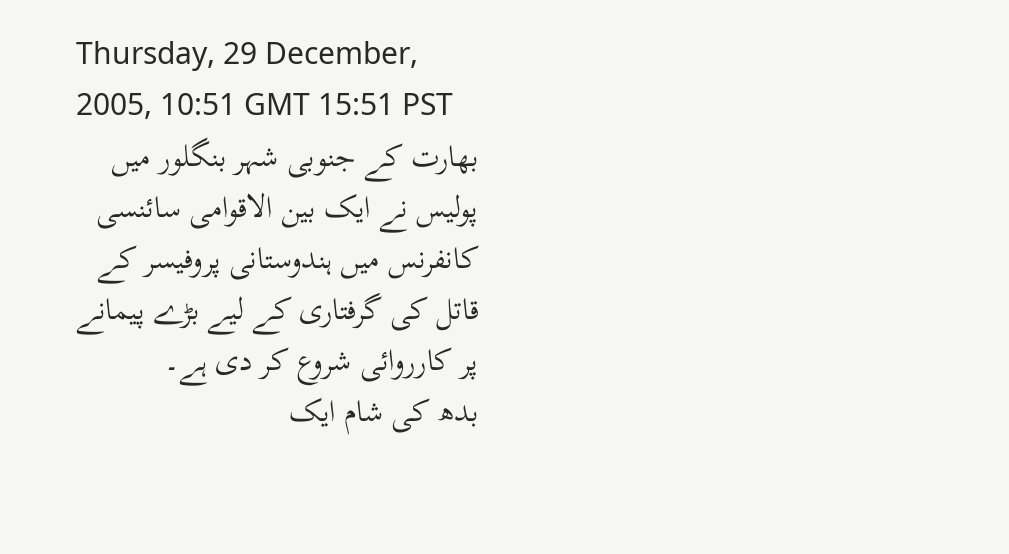Thursday, 29 December, 2005, 10:51 GMT 15:51 PST
بھارت کے جنوبی شہر بنگلور میں پولیس نے ایک بین الاقوامی سائنسی کانفرنس میں ہندوستانی پروفیسر کے قاتل کی گرفتاری کے لیے بڑے پیمانے پر کارروائی شروع کر دی ہے۔
بدھ کی شام ایک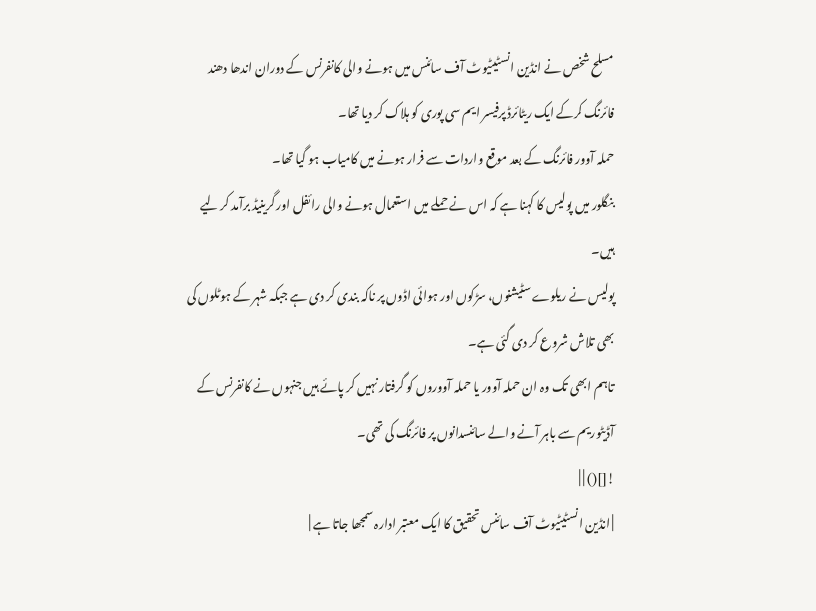مسلح شخص نے انڈین انسٹیٹیوٹ آف سائنس میں ہونے والی کانفرنس کے دوران اندھا دھند فائرنگ کرکے ایک ریٹائرڈ پرفیسر ایم سی پوری کو ہلاک کر دیا تھا۔
حملہ آوور فائرنگ کے بعد موقع واردات سے فرار ہونے میں کامیاب ہو گیا تھا۔
بنگلور میں پولیس کا کہنا ہے کہ اس نے حملے میں استعمال ہونے والی رائفل اور گرینیڈ برآمد کر لیے ہیں۔
پولیس نے ریلوے سٹیشنوں، سڑکوں اور ہوائی اڈوں پر ناکہ بندی کر دی ہے جبکہ شہر کے ہوٹلوں کی بھی تلاش شروع کر دی گئی ہے۔
تاہم ابھی تک وہ ان حملہ آوور یا حملہ آووروں کو گرفتار نہیں کر پائے ہیں جنہوں نے کانفرنس کے آڈیٹوریم سے باہر آنے والے سائنسدانوں پر فائرنگ کی تھی۔
![]() | |
| انڈین انسٹیٹیوٹ آف سائنس تحقیق کا ایک معتبر ادارہ سمجھا جاتا ہے |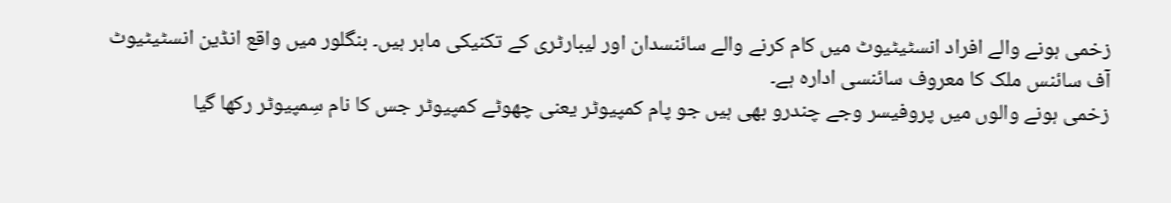زخمی ہونے والے افراد انسٹیٹیوٹ میں کام کرنے والے سائنسدان اور لیبارٹری کے تکنیکی ماہر ہیں۔ بنگلور میں واقع انڈین انسٹیٹیوٹ آف سائنس ملک کا معروف سائنسی ادارہ ہے۔
زخمی ہونے والوں میں پروفیسر وجے چندرو بھی ہیں جو پام کمپیوٹر یعنی چھوٹے کمپیوٹر جس کا نام سِمپیوٹر رکھا گیا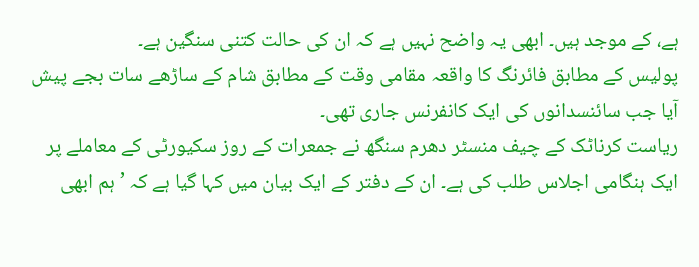ہے، کے موجد ہیں۔ ابھی یہ واضح نہیں ہے کہ ان کی حالت کتنی سنگین ہے۔
پولیس کے مطابق فائرنگ کا واقعہ مقامی وقت کے مطابق شام کے ساڑھے سات بجے پیش آیا جب سائنسدانوں کی ایک کانفرنس جاری تھی۔
ریاست کرناٹک کے چیف منسٹر دھرم سنگھ نے جمعرات کے روز سکیورٹی کے معاملے پر ایک ہنگامی اجلاس طلب کی ہے۔ ان کے دفتر کے ایک بیان میں کہا گیا ہے کہ ’ہم ابھی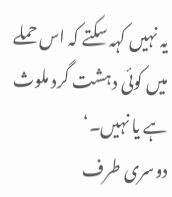یہ نہیں کہہ سکتے کہ اس حملے میں کوئی دہشت گرد ملوث ہے یا نہیں۔‘
دوسری طرف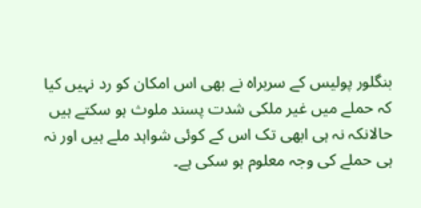بنگلور پولیس کے سربراہ نے بھی اس امکان کو رد نہیں کیا کہ حملے میں غیر ملکی شدت پسند ملوث ہو سکتے ہیں حالانکہ نہ ہی ابھی تک اس کے کوئی شواہد ملے ہیں اور نہ ہی حملے کی وجہ معلوم ہو سکی ہے۔